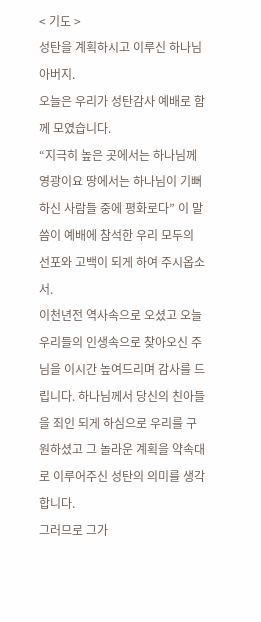< 기도 >
성탄을 계획하시고 이루신 하나님 아버지.
오늘은 우리가 성탄감사 예배로 함께 모였습니다.
“지극히 높은 곳에서는 하나님께 영광이요 땅에서는 하나님이 기뻐하신 사람들 중에 평화로다” 이 말씀이 예배에 참석한 우리 모두의 선포와 고백이 되게 하여 주시옵소서.
이천년전 역사속으로 오셨고 오늘 우리들의 인생속으로 찾아오신 주님을 이시간 높여드리며 감사를 드립니다. 하나님께서 당신의 친아들을 죄인 되게 하심으로 우리를 구원하셨고 그 놀라운 계획을 약속대로 이루어주신 성탄의 의미를 생각합니다.
그러므로 그가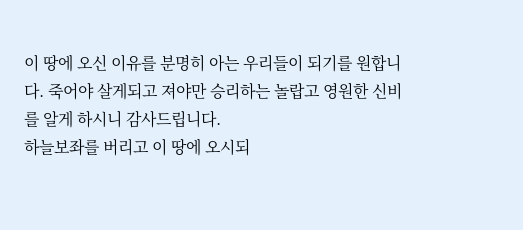이 땅에 오신 이유를 분명히 아는 우리들이 되기를 원합니다. 죽어야 살게되고 져야만 승리하는 놀랍고 영원한 신비를 알게 하시니 감사드립니다.
하늘보좌를 버리고 이 땅에 오시되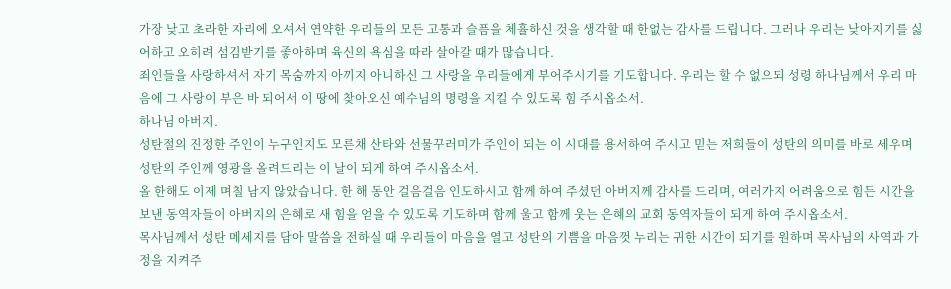가장 낮고 초라한 자리에 오셔서 연약한 우리들의 모든 고통과 슬픔을 체휼하신 것을 생각할 때 한없는 감사를 드립니다. 그러나 우리는 낮아지기를 싫어하고 오히려 섬김받기를 좋아하며 육신의 욕심을 따라 살아갈 때가 많습니다.
죄인들을 사랑하셔서 자기 목숨까지 아끼지 아니하신 그 사랑을 우리들에게 부어주시기를 기도합니다. 우리는 할 수 없으되 성령 하나님께서 우리 마음에 그 사랑이 부은 바 되어서 이 땅에 찾아오신 예수님의 명령을 지킬 수 있도록 힘 주시옵소서.
하나님 아버지.
성탄절의 진정한 주인이 누구인지도 모른채 산타와 선물꾸러미가 주인이 되는 이 시대를 용서하여 주시고 믿는 저희들이 성탄의 의미를 바로 세우며 성탄의 주인께 영광을 올려드리는 이 날이 되게 하여 주시옵소서.
올 한해도 이제 며칠 남지 않았습니다. 한 해 동안 걸음걸음 인도하시고 함께 하여 주셨던 아버지께 감사를 드리며, 여러가지 어려움으로 힘든 시간을 보낸 동역자들이 아버지의 은혜로 새 힘을 얻을 수 있도록 기도하며 함께 울고 함께 웃는 은혜의 교회 동역자들이 되게 하여 주시옵소서.
목사님께서 성탄 메세지를 담아 말씀을 전하실 때 우리들이 마음을 열고 성탄의 기쁨을 마음껏 누리는 귀한 시간이 되기를 원하며 목사님의 사역과 가정을 지켜주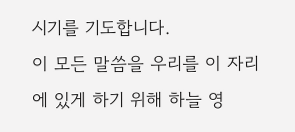시기를 기도합니다.
이 모든 말씀을 우리를 이 자리에 있게 하기 위해 하늘 영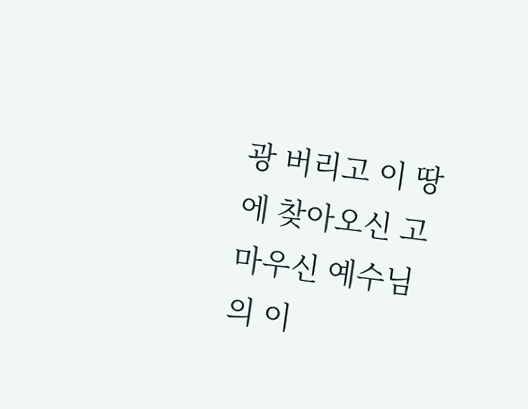광 버리고 이 땅에 찾아오신 고마우신 예수님의 이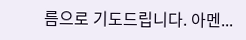름으로 기도드립니다. 아멘...